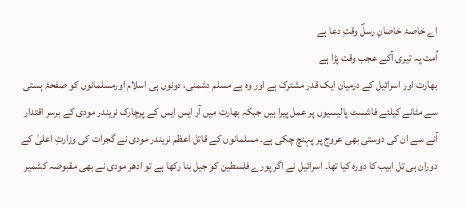اے خاصۂ خاصانِ رسلؐ وقتِ دعا ہے
اُمت پہ تیری آکے عجب وقت پڑا ہے
بھارت اور اسرائیل کے درمیان ایک قدر مشترک ہے اور وہ ہے مسلم دشمنی، دونوں ہی اسلام اورمسلمانوں کو صفحۂ ہستی سے مٹانے کیلئے فاشسٹ پالیسیوں پر عمل پیرا ہیں جبکہ بھارت میں آر ایس ایس کے پرچارک نریندر مودی کے برسر اقتدار آنے سے ان کی دوستی بھی عروج پر پہنچ چکی ہے۔ مسلمانوں کے قاتل اعظم نریندر مودی نے گجرات کی وزارتِ اعلیٰ کے دوران ہی تل ابیب کا دورہ کیا تھا۔ اسرائیل نے اگر پورے فلسطین کو جیل بنا رکھا ہے تو ادھر مودی نے بھی مقبوضہ کشمیر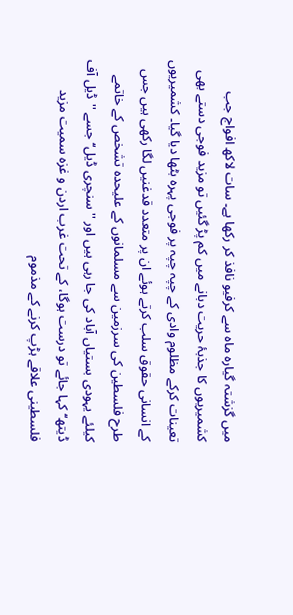میں گزشتہ گیارہ ماہ سے کرفیو نافذ کر رکھا ہے۔ سات لاکھ افواج جب کشمیریوں کا جذبۂ حریت دبانے میں کم پڑ گئیں تو مزید فوجی دستے بھی تعینات کرکے مظلوم وادی کے چپہ چپہ پر فوجی پہرہ بٹھا دیا گیا۔ کشمیریوں کے انسانی حقوق سلب کرتے ہوئے ان پر متعدد قدغنیں لگا رکھی ہیں جس طرح فلسطین کی سرزمین سے مسلمانوں کے علیحدہ تشخص کے خاتمے کیلئے یہودی بستیاں آباد کی جا رہی ہیں اور ''سنچری ڈیل‘‘ جسے ''ڈیل آف ڈیتھ‘‘ کہا جائے تو درست ہوگا، کے تحت غرب اردن و غزہ سمیت مزید فلسطینی علاقے ہڑپ کرنے کے مذموم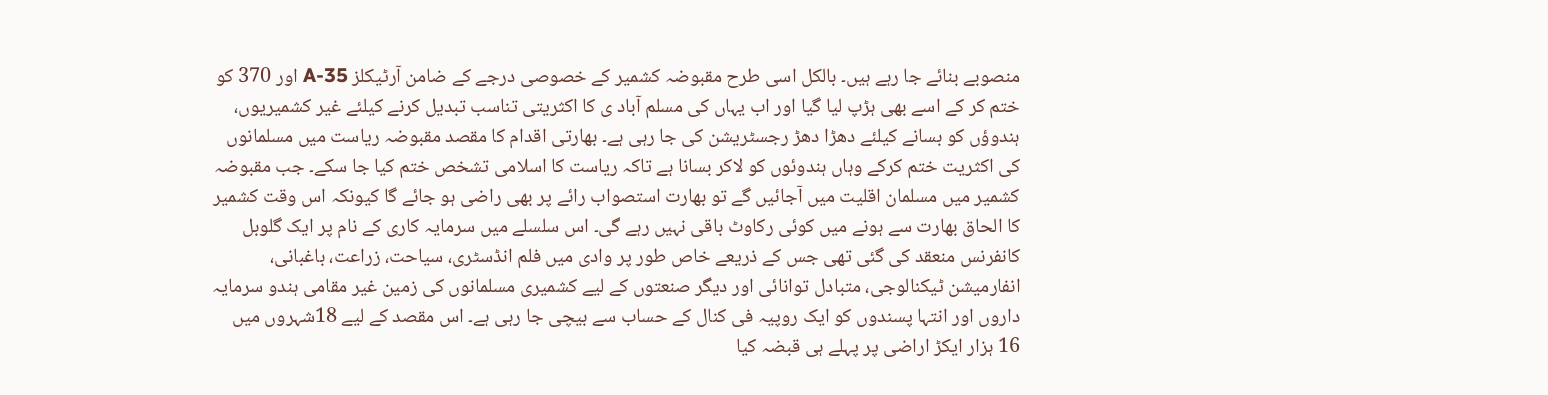منصوبے بنائے جا رہے ہیں۔ بالکل اسی طرح مقبوضہ کشمیر کے خصوصی درجے کے ضامن آرٹیکلز 35-A اور 370 کو ختم کر کے اسے بھی ہڑپ لیا گیا اور اب یہاں کی مسلم آباد ی کا اکثریتی تناسب تبدیل کرنے کیلئے غیر کشمیریوں، ہندوؤں کو بسانے کیلئے دھڑا دھڑ رجسٹریشن کی جا رہی ہے۔ بھارتی اقدام کا مقصد مقبوضہ ریاست میں مسلمانوں کی اکثریت ختم کرکے وہاں ہندوئوں کو لاکر بسانا ہے تاکہ ریاست کا اسلامی تشخص ختم کیا جا سکے۔ جب مقبوضہ کشمیر میں مسلمان اقلیت میں آجائیں گے تو بھارت استصواب رائے پر بھی راضی ہو جائے گا کیونکہ اس وقت کشمیر کا الحاق بھارت سے ہونے میں کوئی رکاوٹ باقی نہیں رہے گی۔ اس سلسلے میں سرمایہ کاری کے نام پر ایک گلوبل کانفرنس منعقد کی گئی تھی جس کے ذریعے خاص طور پر وادی میں فلم انڈسٹری، سیاحت، زراعت، باغبانی، انفارمیشن ٹیکنالوجی، متبادل توانائی اور دیگر صنعتوں کے لیے کشمیری مسلمانوں کی زمین غیر مقامی ہندو سرمایہ داروں اور انتہا پسندوں کو ایک روپیہ فی کنال کے حساب سے بیچی جا رہی ہے۔ اس مقصد کے لیے 18شہروں میں 16 ہزار ایکڑ اراضی پر پہلے ہی قبضہ کیا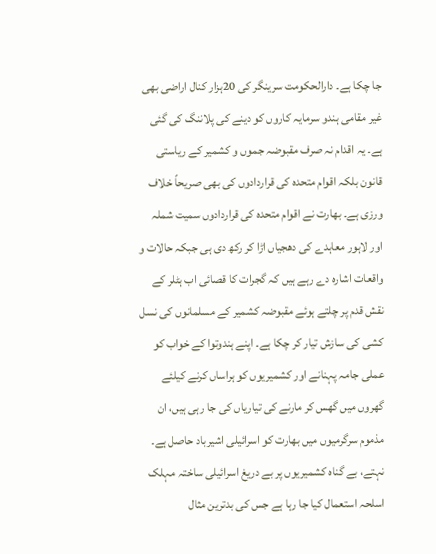جا چکا ہے۔ دارالحکومت سرینگر کی 20ہزار کنال اراضی بھی غیر مقامی ہندو سرمایہ کاروں کو دینے کی پلاننگ کی گئی ہے۔ یہ اقدام نہ صرف مقبوضہ جموں و کشمیر کے ریاستی قانون بلکہ اقوام متحدہ کی قراردادوں کی بھی صریحاً خلاف ورزی ہے۔ بھارت نے اقوام متحدہ کی قراردادوں سمیت شملہ اور لاہور معاہدے کی دھجیاں اڑا کر رکھ دی ہی جبکہ حالات و واقعات اشارہ دے رہے ہیں کہ گجرات کا قصائی اب ہٹلر کے نقش قدم پر چلتے ہوئے مقبوضہ کشمیر کے مسلمانوں کی نسل کشی کی سازش تیار کر چکا ہے۔ اپنے ہندوتوا کے خواب کو عملی جامہ پہنانے اور کشمیریوں کو ہراساں کرنے کیلئے گھروں میں گھس کر مارنے کی تیاریاں کی جا رہی ہیں، ان مذموم سرگرمیوں میں بھارت کو اسرائیلی اشیرباد حاصل ہے۔ نہتے، بے گناہ کشمیریوں پر بے دریغ اسرائیلی ساختہ مہلک اسلحہ استعمال کیا جا رہا ہے جس کی بدترین مثال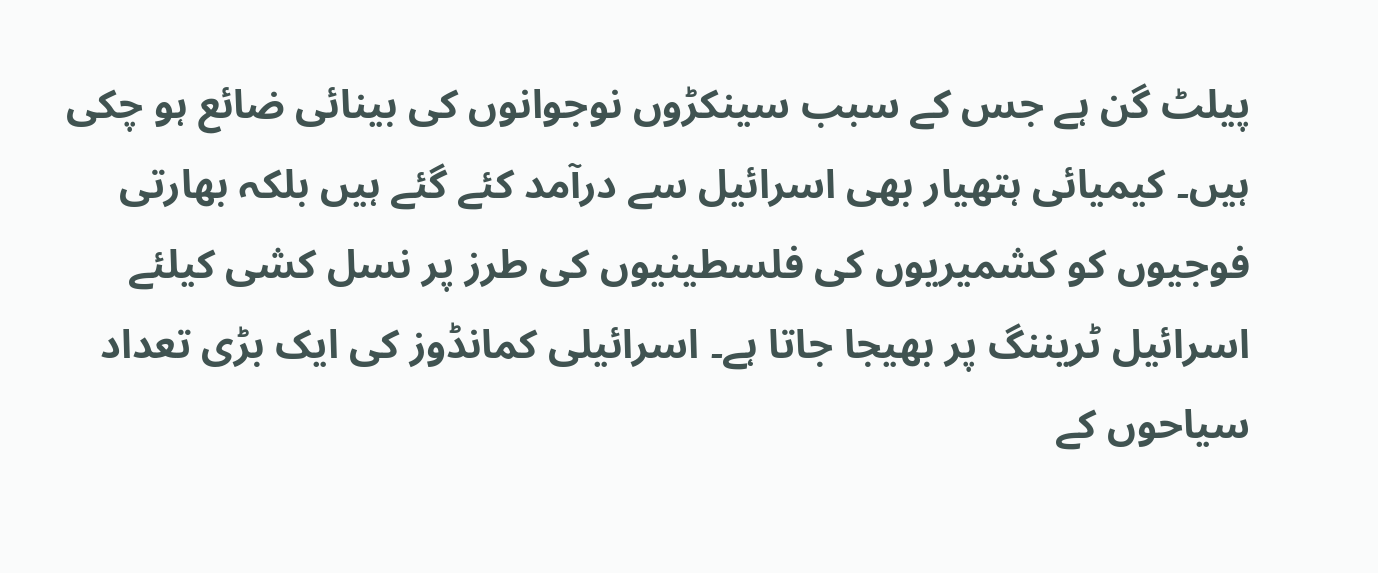پیلٹ گن ہے جس کے سبب سینکڑوں نوجوانوں کی بینائی ضائع ہو چکی ہیں۔ کیمیائی ہتھیار بھی اسرائیل سے درآمد کئے گئے ہیں بلکہ بھارتی فوجیوں کو کشمیریوں کی فلسطینیوں کی طرز پر نسل کشی کیلئے اسرائیل ٹریننگ پر بھیجا جاتا ہے۔ اسرائیلی کمانڈوز کی ایک بڑی تعداد سیاحوں کے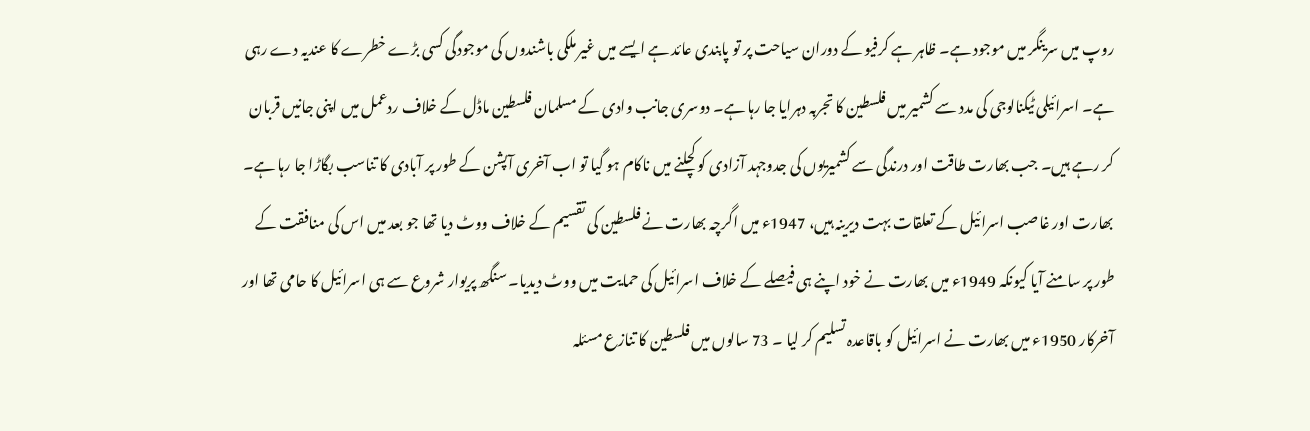روپ میں سرینگر میں موجود ہے۔ ظاہر ہے کرفیو کے دوران سیاحت پر تو پابندی عائد ہے ایسے میں غیر ملکی باشندوں کی موجودگی کسی بڑے خطرے کا عندیہ دے رہی ہے۔ اسرائیلی ٹیکنالوجی کی مدد سے کشمیر میں فلسطین کا تجربہ دہرایا جا رہا ہے۔ دوسری جانب وادی کے مسلمان فلسطین ماڈل کے خلاف ردعمل میں اپنی جانیں قربان کر رہے ہیں۔ جب بھارت طاقت اور درندگی سے کشمیریوں کی جدوجہد آزادی کو کچلنے میں ناکام ہو گیا تو اب آخری آپشن کے طور پر آبادی کا تناسب بگاڑا جا رہا ہے۔ بھارت اور غاصب اسرائیل کے تعلقات بہت دیرینہ ہیں، 1947ء میں اگرچہ بھارت نے فلسطین کی تقسیم کے خلاف ووٹ دیا تھا جو بعد میں اس کی منافقت کے طور پر سامنے آیا کیونکہ 1949ء میں بھارت نے خود اپنے ہی فیصلے کے خلاف اسرائیل کی حمایت میں ووٹ دیدیا۔ سنگھ پریوار شروع سے ہی اسرائیل کا حامی تھا اور آخرکار 1950ء میں بھارت نے اسرائیل کو باقاعدہ تسلیم کر لیا ۔ 73 سالوں میں فلسطین کا تنازع مسئلہ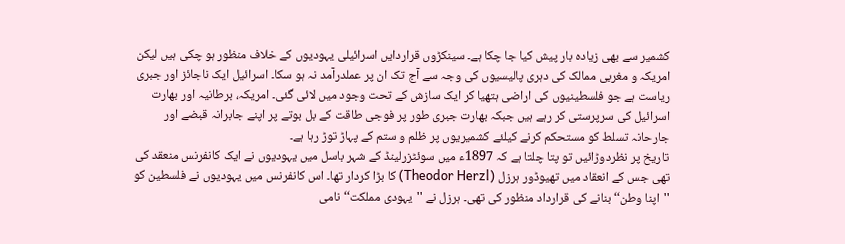کشمیر سے بھی زیادہ بار پیش کیا جا چکا ہے۔ سینکڑوں قراردایں اسرائیلی یہودیوں کے خلاف منظور ہو چکی ہیں لیکن امریکہ و مغربی ممالک کی دہری پالیسیوں کی وجہ سے آج تک ان پر عملدرآمد نہ ہو سکا۔ اسرائیل ایک ناجائز اور جبری ریاست ہے جو فلسطینیوں کی اراضی ہتھیا کر ایک سازش کے تحت وجود میں لائی گئی۔ امریکہ، برطانیہ اور بھارت اسرائیل کی سرپرستی کر رہے ہیں جبکہ بھارت جبری طور پر فوجی طاقت کے بل بوتے پر اپنے جابرانہ قبضے اور جارحانہ تسلط کو مستحکم کرنے کیلئے کشمیریوں پر ظلم و ستم کے پہاڑ توڑ رہا ہے۔
تاریخ پر نظردوڑائیں تو پتا چلتا ہے کہ 1897ء میں سوئٹزرلینڈ کے شہر باسل میں یہودیوں نے ایک کانفرنس منعقد کی تھی جس کے انعقاد میں تھیوڈور ہرزل (Theodor Herzl) کا بڑا کردار تھا۔ اس کانفرنس میں یہودیوں نے فلسطین کو ''اپنا وطن‘‘ بنانے کی قرارداد منظور کی تھی۔ ہرزل نے ''یہودی مملکت‘‘ نامی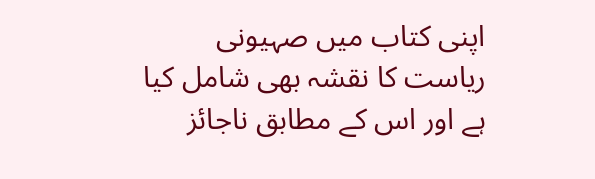اپنی کتاب میں صہیونی ریاست کا نقشہ بھی شامل کیا ہے اور اس کے مطابق ناجائز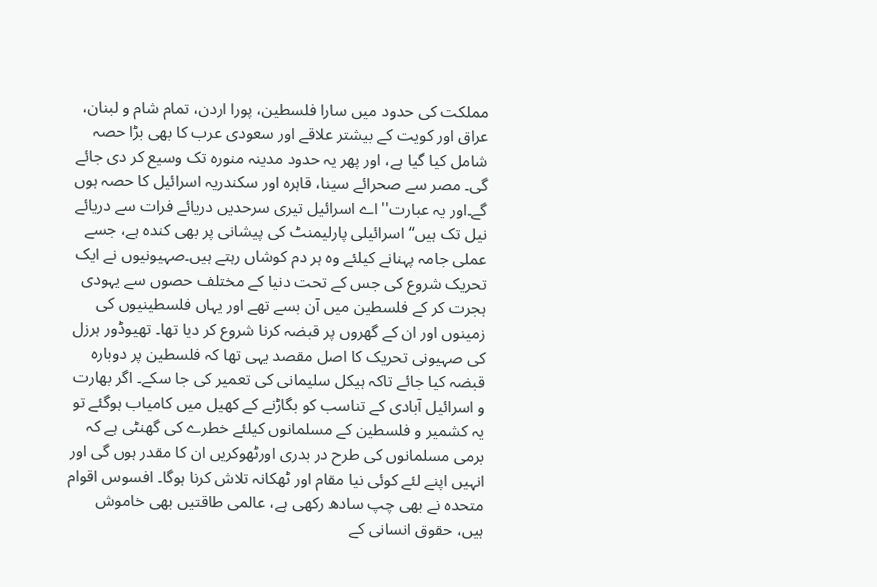مملکت کی حدود میں سارا فلسطین، پورا اردن، تمام شام و لبنان، عراق اور کویت کے بیشتر علاقے اور سعودی عرب کا بھی بڑا حصہ شامل کیا گیا ہے، اور پھر یہ حدود مدینہ منورہ تک وسیع کر دی جائے گی۔ مصر سے صحرائے سینا، قاہرہ اور سکندریہ اسرائیل کا حصہ ہوں گے۔اور یہ عبارت''اے اسرائیل تیری سرحدیں دریائے فرات سے دریائے نیل تک ہیں‘‘ اسرائیلی پارلیمنٹ کی پیشانی پر بھی کندہ ہے، جسے عملی جامہ پہنانے کیلئے وہ ہر دم کوشاں رہتے ہیں۔صہیونیوں نے ایک تحریک شروع کی جس کے تحت دنیا کے مختلف حصوں سے یہودی ہجرت کر کے فلسطین میں آن بسے تھے اور یہاں فلسطینیوں کی زمینوں اور ان کے گھروں پر قبضہ کرنا شروع کر دیا تھا۔ تھیوڈور ہرزل کی صہیونی تحریک کا اصل مقصد یہی تھا کہ فلسطین پر دوبارہ قبضہ کیا جائے تاکہ ہیکل سلیمانی کی تعمیر کی جا سکے۔ اگر بھارت و اسرائیل آبادی کے تناسب کو بگاڑنے کے کھیل میں کامیاب ہوگئے تو یہ کشمیر و فلسطین کے مسلمانوں کیلئے خطرے کی گھنٹی ہے کہ برمی مسلمانوں کی طرح در بدری اورٹھوکریں ان کا مقدر ہوں گی اور انہیں اپنے لئے کوئی نیا مقام اور ٹھکانہ تلاش کرنا ہوگا۔ افسوس اقوام متحدہ نے بھی چپ سادھ رکھی ہے، عالمی طاقتیں بھی خاموش ہیں، حقوق انسانی کے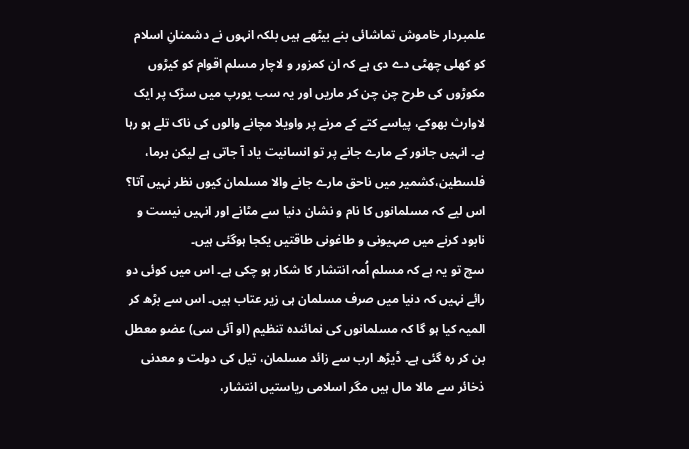علمبردار خاموش تماشائی بنے بیٹھے ہیں بلکہ انہوں نے دشمنانِ اسلام کو کھلی چھٹی دے دی ہے کہ ان کمزور و لاچار مسلم اقوام کو کیڑوں مکوڑوں کی طرح چن چن کر ماریں اور یہ سب یورپ میں سڑک پر ایک لاوارث بھوکے، پیاسے کتے کے مرنے پر واویلا مچانے والوں کی ناک تلے ہو رہا ہے۔ انہیں جانور کے مارے جانے پر تو انسانیت یاد آ جاتی ہے لیکن برما، فلسطین،کشمیر میں ناحق مارے جانے والا مسلمان کیوں نظر نہیں آتا؟ اس لیے کہ مسلمانوں کا نام و نشان دنیا سے مٹانے اور انہیں نیست و نابود کرنے میں صہیونی و طاغونی طاقتیں یکجا ہوگئی ہیں۔
سچ تو یہ ہے کہ مسلم اُمہ انتشار کا شکار ہو چکی ہے۔ اس میں کوئی دو رائے نہیں کہ دنیا میں صرف مسلمان ہی زیر عتاب ہیں۔ اس سے بڑھ کر المیہ کیا ہو گا کہ مسلمانوں کی نمائندہ تنظیم (او آئی سی) عضو معطل بن کر رہ گئی ہے۔ ڈیڑھ ارب سے زائد مسلمان، تیل کی دولت و معدنی ذخائر سے مالا مال ہیں مگر اسلامی ریاستیں انتشار،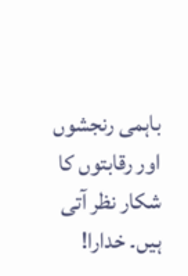باہمی رنجشوں اور رقابتوں کا شکار نظر آتی ہیں۔ خدارا!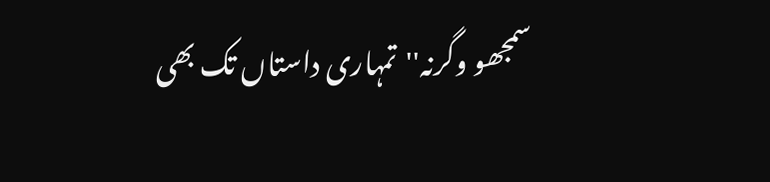سمجھو وگرنہ''تمہاری داستاں تک بھی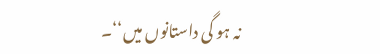نہ ہو گی داستانوں میں‘‘۔